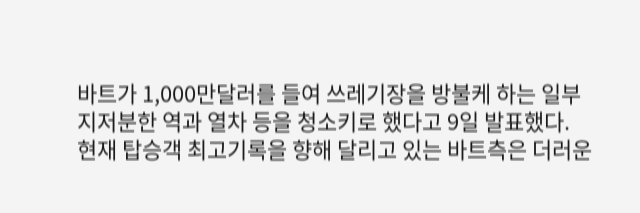바트가 1,000만달러를 들여 쓰레기장을 방불케 하는 일부 지저분한 역과 열차 등을 청소키로 했다고 9일 발표했다.
현재 탑승객 최고기록을 향해 달리고 있는 바트측은 더러운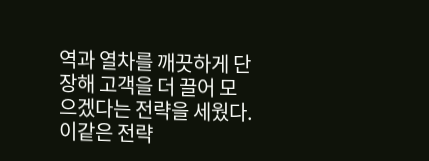역과 열차를 깨끗하게 단장해 고객을 더 끌어 모으겠다는 전략을 세웠다.
이같은 전략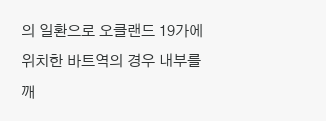의 일환으로 오클랜드 19가에 위치한 바트역의 경우 내부를 깨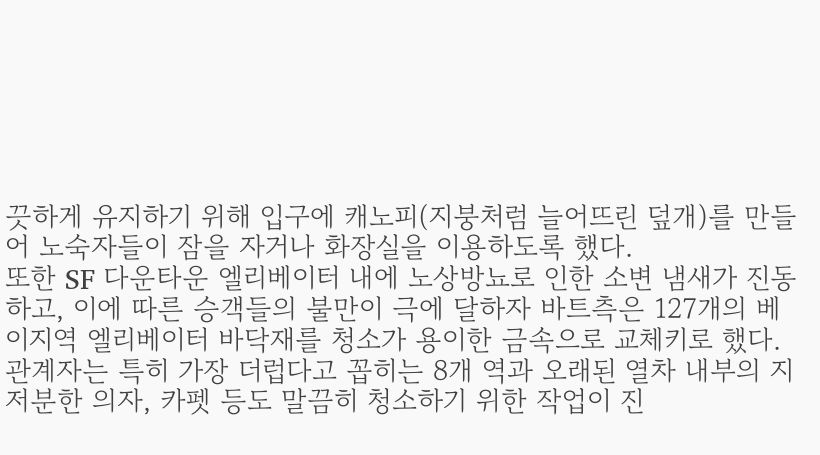끗하게 유지하기 위해 입구에 캐노피(지붕처럼 늘어뜨린 덮개)를 만들어 노숙자들이 잠을 자거나 화장실을 이용하도록 했다.
또한 SF 다운타운 엘리베이터 내에 노상방뇨로 인한 소변 냄새가 진동하고, 이에 따른 승객들의 불만이 극에 달하자 바트측은 127개의 베이지역 엘리베이터 바닥재를 청소가 용이한 금속으로 교체키로 했다.
관계자는 특히 가장 더럽다고 꼽히는 8개 역과 오래된 열차 내부의 지저분한 의자, 카펫 등도 말끔히 청소하기 위한 작업이 진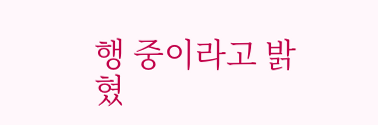행 중이라고 밝혔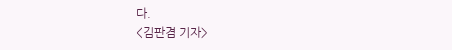다.
<김판겸 기자>